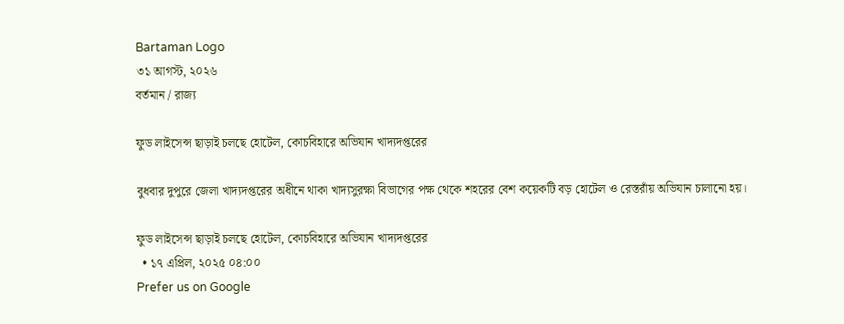Bartaman Logo
৩১ আগস্ট, ২০২৬
বর্তমান / রাজ্য

ফুড লাইসেন্স ছাড়াই চলছে হোটেল, কোচবিহারে অভিযান খাদ্যদপ্তরের

বুধবার দুপুরে জেলা খাদ্যদপ্তরের অধীনে থাকা খাদ্যসুরক্ষা বিভাগের পক্ষ থেকে শহরের বেশ কয়েকটি বড় হোটেল ও রেস্তরাঁয় অভিযান চালানো হয়।

ফুড লাইসেন্স ছাড়াই চলছে হোটেল, কোচবিহারে অভিযান খাদ্যদপ্তরের
  • ১৭ এপ্রিল, ২০২৫ ০৪:০০
Prefer us on Google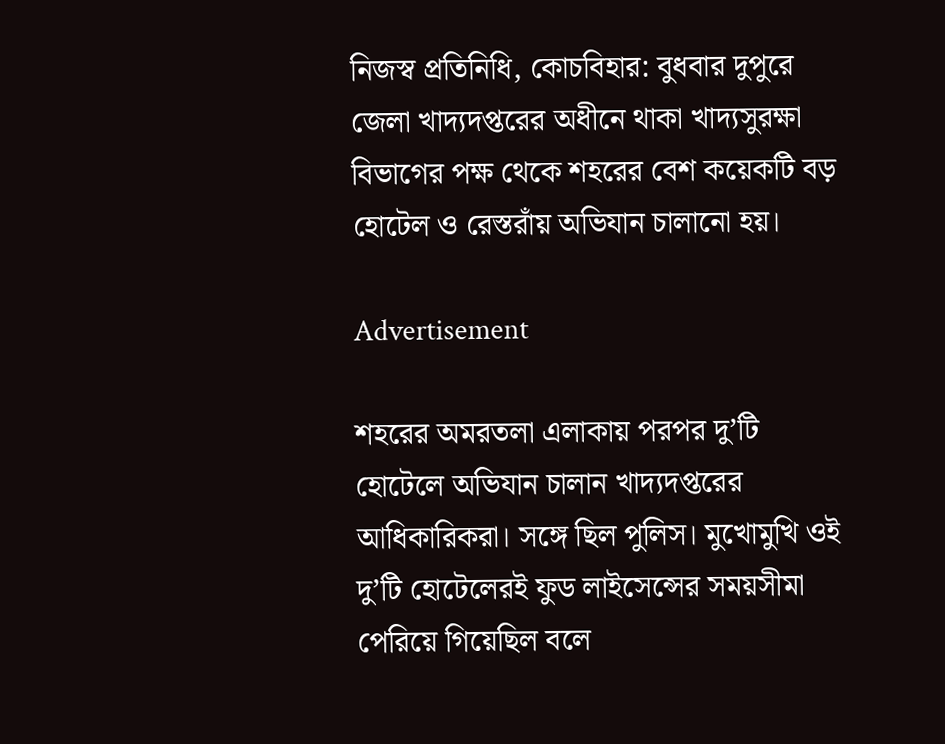নিজস্ব প্রতিনিধি, কোচবিহার: বুধবার দুপুরে জেলা খাদ্যদপ্তরের অধীনে থাকা খাদ্যসুরক্ষা বিভাগের পক্ষ থেকে শহরের বেশ কয়েকটি বড় হোটেল ও রেস্তরাঁয় অভিযান চালানো হয়।

Advertisement

শহরের অমরতলা এলাকায় পরপর দু’টি হোটেলে অভিযান চালান খাদ্যদপ্তরের আধিকারিকরা। সঙ্গে ছিল পুলিস। মুখোমুখি ওই দু’টি হোটেলেরই ফুড লাইসেন্সের সময়সীমা পেরিয়ে গিয়েছিল বলে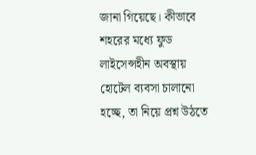জানা গিয়েছে। কীভাবে শহরের মধ্যে ফুড লাইসেন্সহীন অবস্থায় হোটেল ব্যবসা চালানো হচ্ছে, তা নিয়ে প্রশ্ন উঠতে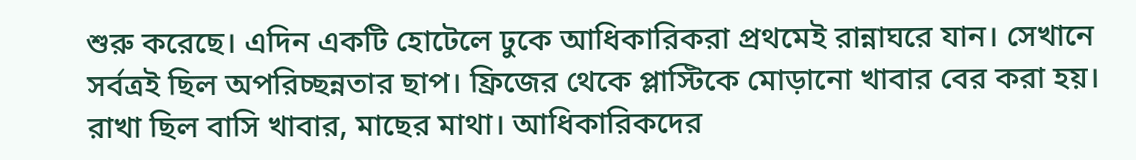শুরু করেছে। এদিন একটি হোটেলে ঢুকে আধিকারিকরা প্রথমেই রান্নাঘরে যান। সেখানে সর্বত্রই ছিল অপরিচ্ছন্নতার ছাপ। ফ্রিজের থেকে প্লাস্টিকে মোড়ানো খাবার বের করা হয়। রাখা ছিল বাসি খাবার, মাছের মাথা। আধিকারিকদের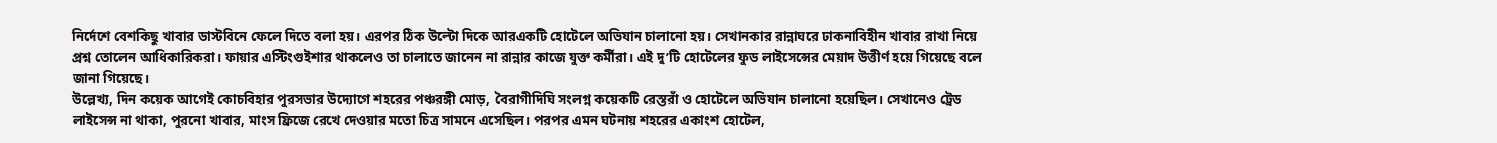নির্দেশে বেশকিছু খাবার ডাস্টবিনে ফেলে দিতে বলা হয়। এরপর ঠিক উল্টো দিকে আরএকটি হোটেলে অভিযান চালানো হয়। সেখানকার রান্নাঘরে ঢাকনাবিহীন খাবার রাখা নিয়ে প্রশ্ন তোলেন আধিকারিকরা। ফায়ার এস্টিংগুইশার থাকলেও তা চালাতে জানেন না রান্নার কাজে যুক্ত কর্মীরা। এই দু’টি হোটেলের ফুড লাইসেন্সের মেয়াদ উত্তীর্ণ হয়ে গিয়েছে বলে জানা গিয়েছে।
উল্লেখ্য, দিন কয়েক আগেই কোচবিহার পুরসভার উদ্যোগে শহরের পঞ্চরঙ্গী মোড়, বৈরাগীদিঘি সংলগ্ন কয়েকটি রেস্তরাঁ ও হোটেলে অভিযান চালানো হয়েছিল। সেখানেও ট্রেড লাইসেন্স না থাকা, পুরনো খাবার, মাংস ফ্রিজে রেখে দেওয়ার মতো চিত্র সামনে এসেছিল। পরপর এমন ঘটনায় শহরের একাংশ হোটেল,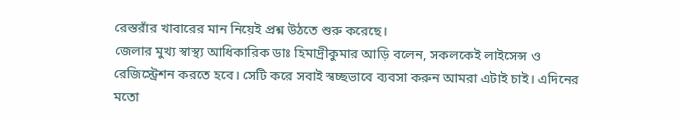রেস্তরাঁর খাবারের মান নিয়েই প্রশ্ন উঠতে শুরু করেছে।
জেলার মুখ্য স্বাস্থ্য আধিকারিক ডাঃ হিমাদ্রীকুমার আড়ি বলেন, সকলকেই লাইসেন্স ও রেজিস্ট্রেশন করতে হবে। সেটি করে সবাই স্বচ্ছভাবে ব্যবসা করুন আমরা এটাই চাই। এদিনের মতো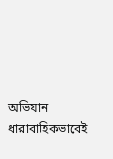অভিযান ধারাবাহিকভাবেই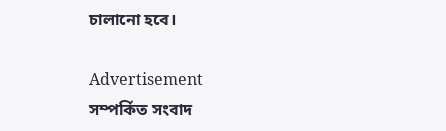চালানো হবে।

Advertisement
সম্পর্কিত সংবাদ